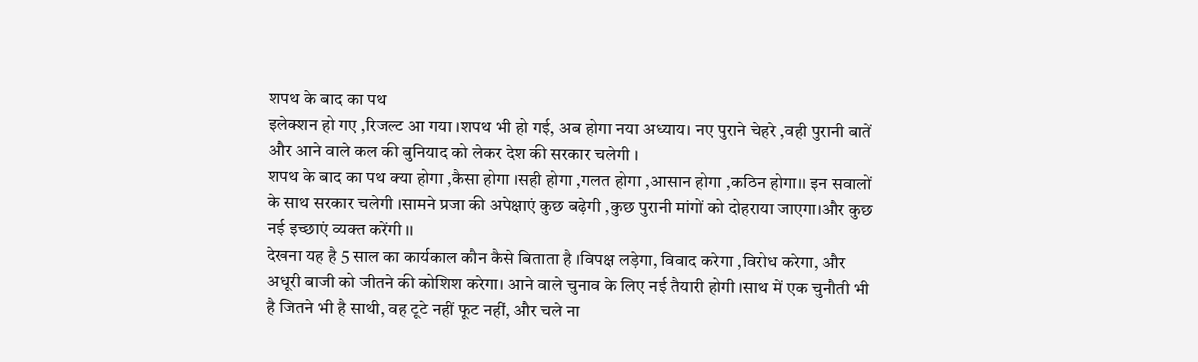शपथ के बाद का पथ
इलेक्शन हो गए ,रिजल्ट आ गया ।शपथ भी हो गई, अब होगा नया अध्याय। नए पुराने चेहरे ,वही पुरानी बातें और आने वाले कल की बुनियाद को लेकर देश की सरकार चलेगी ।
शपथ के बाद का पथ क्या होगा ,कैसा होगा ।सही होगा ,गलत होगा ,आसान होगा ,कठिन होगा।। इन सवालों के साथ सरकार चलेगी ।सामने प्रजा की अपेक्षाएं कुछ बढ़ेगी ,कुछ पुरानी मांगों को दोहराया जाएगा।और कुछ नई इच्छाएं व्यक्त करेंगी ।।
देखना यह है 5 साल का कार्यकाल कौन कैसे बिताता है ।विपक्ष लड़ेगा, विवाद करेगा ,विरोध करेगा, और अधूरी बाजी को जीतने की कोशिश करेगा। आने वाले चुनाव के लिए नई तैयारी होगी ।साथ में एक चुनौती भी है जितने भी है साथी, वह टूटे नहीं फूट नहीं, और चले ना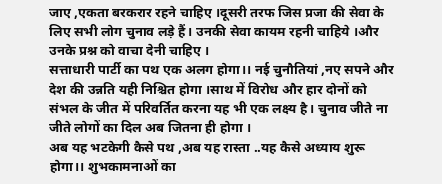जाए ,एकता बरकरार रहने चाहिए ।दूसरी तरफ जिस प्रजा की सेवा के लिए सभी लोग चुनाव लड़े हैं। उनकी सेवा कायम रहनी चाहिये ।और उनके प्रश्न को वाचा देनी चाहिए ।
सत्ताधारी पार्टी का पथ एक अलग होगा।। नई चुनौतियां ,नए सपने और देश की उन्नति यही निश्चित होगा ।साथ में विरोध और हार दोनों को संभल के जीत में परिवर्तित करना यह भी एक लक्ष्य है। चुनाव जीते ना जीते लोगों का दिल अब जितना ही होगा ।
अब यह भटकेगी कैसे पथ ,अब यह रास्ता ..यह कैसे अध्याय शुरू होगा।। शुभकामनाओं का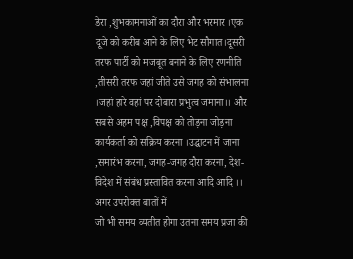डेरा ,शुभकामनाओं का दौरा और भरमार ।एक दूजे को करीब आने के लिए भेट सौगात।दूसरी तरफ पार्टी को मजबूत बनाने के लिए रणनीति ,तीसरी तरफ जहां जीते उसे जगह को संभालना ।जहां हारे वहां पर दोबारा प्रभुत्व जमाना।। और सबसे अहम पक्ष ,विपक्ष को तोड़ना जोड़ना कार्यकर्ता को सक्रिय करना ।उद्घाटन में जाना ,समारंभ करना, जगह-जगह दौरा करना, देश-विदेश में संबंध प्रस्तावित करना आदि आदि ।।
अगर उपरोक्त बातों में
जो भी समय व्यतीत होगा उतना समय प्रजा की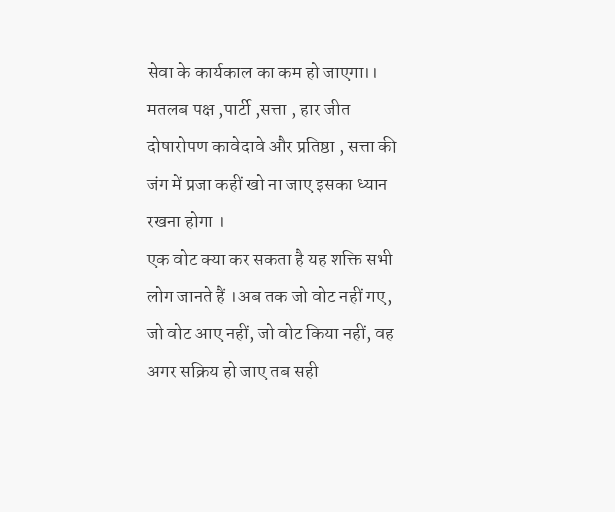सेवा के कार्यकाल का कम हो जाएगा।। मतलब पक्ष ,पार्टी ,सत्ता , हार जीत दोषारोपण कावेदावे और प्रतिष्ठा , सत्ता की जंग में प्रजा कहीं खो ना जाए इसका ध्यान रखना होगा ।
एक वोट क्या कर सकता है यह शक्ति सभी लोग जानते हैं ।अब तक जो वोट नहीं गए, जो वोट आए नहीं, जो वोट किया नहीं, वह अगर सक्रिय हो जाए तब सही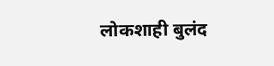लोकशाही बुलंद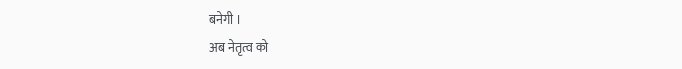बनेगी ।
अब नेतृत्व को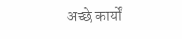अच्छे कार्यों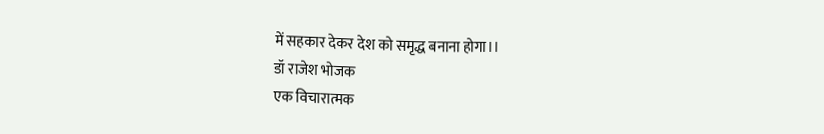में सहकार देकर देश को समृद्ध बनाना होगा।।
डॉ राजेश भोजक
एक विचारात्मक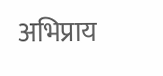अभिप्राय